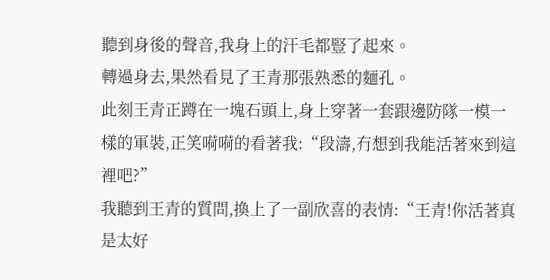聽到身後的聲音,我身上的汗毛都豎了起來。
轉過身去,果然看見了王青那張熟悉的麵孔。
此刻王青正蹲在一塊石頭上,身上穿著一套跟邊防隊一模一樣的軍裝,正笑嗬嗬的看著我:“段濤,冇想到我能活著來到這裡吧?”
我聽到王青的質問,換上了一副欣喜的表情:“王青!你活著真是太好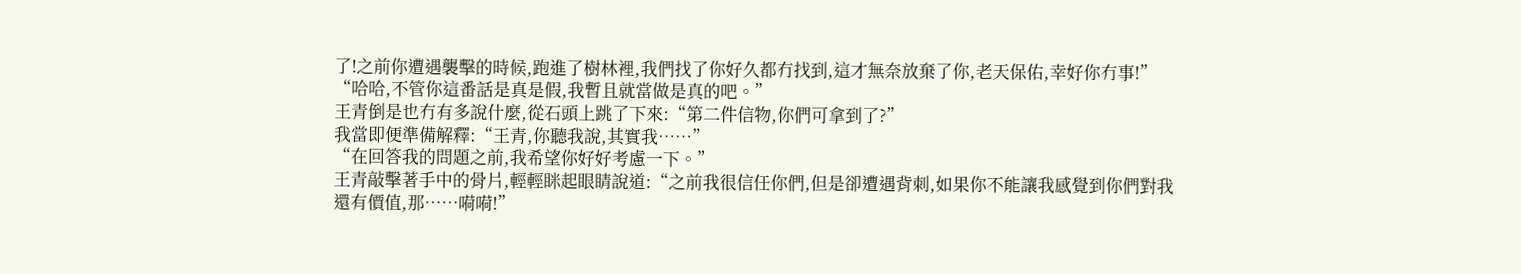了!之前你遭遇襲擊的時候,跑進了樹林裡,我們找了你好久都冇找到,這才無奈放棄了你,老天保佑,幸好你冇事!”
“哈哈,不管你這番話是真是假,我暫且就當做是真的吧。”
王青倒是也冇有多說什麼,從石頭上跳了下來:“第二件信物,你們可拿到了?”
我當即便準備解釋:“王青,你聽我說,其實我……”
“在回答我的問題之前,我希望你好好考慮一下。”
王青敲擊著手中的骨片,輕輕眯起眼睛說道:“之前我很信任你們,但是卻遭遇背刺,如果你不能讓我感覺到你們對我還有價值,那……嗬嗬!”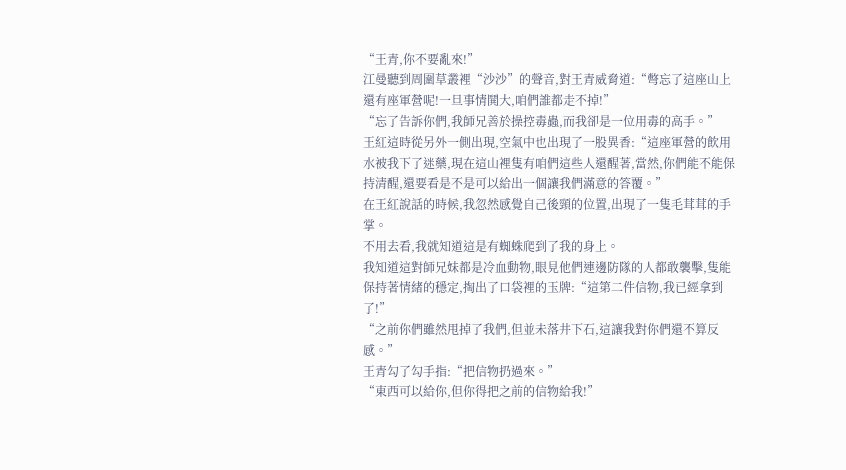“王青,你不要亂來!”
江曼聽到周圍草叢裡“沙沙”的聲音,對王青威脅道:“彆忘了這座山上還有座軍營呢!一旦事情鬨大,咱們誰都走不掉!”
“忘了告訴你們,我師兄善於操控毒蟲,而我卻是一位用毒的高手。”
王紅這時從另外一側出現,空氣中也出現了一股異香:“這座軍營的飲用水被我下了迷藥,現在這山裡隻有咱們這些人還醒著,當然,你們能不能保持清醒,還要看是不是可以給出一個讓我們滿意的答覆。”
在王紅說話的時候,我忽然感覺自己後頸的位置,出現了一隻毛茸茸的手掌。
不用去看,我就知道這是有蜘蛛爬到了我的身上。
我知道這對師兄妹都是冷血動物,眼見他們連邊防隊的人都敢襲擊,隻能保持著情緒的穩定,掏出了口袋裡的玉牌:“這第二件信物,我已經拿到了!”
“之前你們雖然甩掉了我們,但並未落井下石,這讓我對你們還不算反感。”
王青勾了勾手指:“把信物扔過來。”
“東西可以給你,但你得把之前的信物給我!”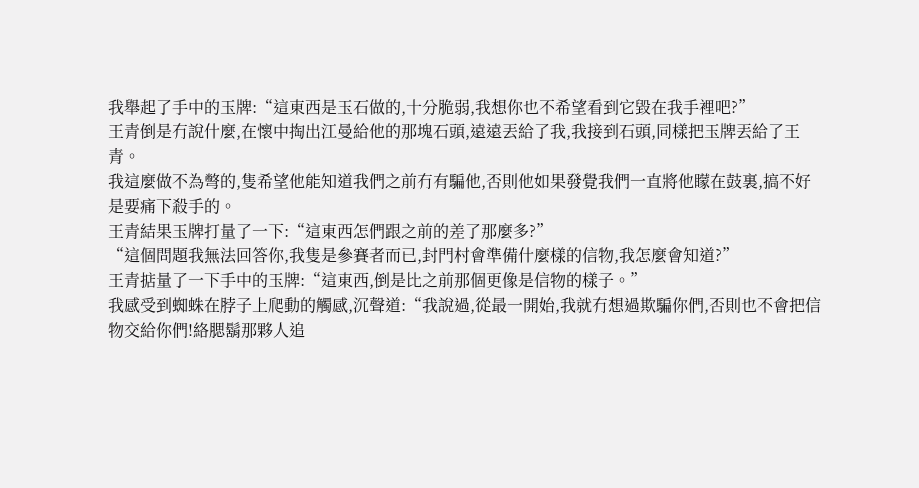我舉起了手中的玉牌:“這東西是玉石做的,十分脆弱,我想你也不希望看到它毀在我手裡吧?”
王青倒是冇說什麼,在懷中掏出江曼給他的那塊石頭,遠遠丟給了我,我接到石頭,同樣把玉牌丟給了王青。
我這麼做不為彆的,隻希望他能知道我們之前冇有騙他,否則他如果發覺我們一直將他矇在鼓裏,搞不好是要痛下殺手的。
王青結果玉牌打量了一下:“這東西怎們跟之前的差了那麼多?”
“這個問題我無法回答你,我隻是參賽者而已,封門村會準備什麼樣的信物,我怎麼會知道?”
王青掂量了一下手中的玉牌:“這東西,倒是比之前那個更像是信物的樣子。”
我感受到蜘蛛在脖子上爬動的觸感,沉聲道:“我說過,從最一開始,我就冇想過欺騙你們,否則也不會把信物交給你們!絡腮鬍那夥人追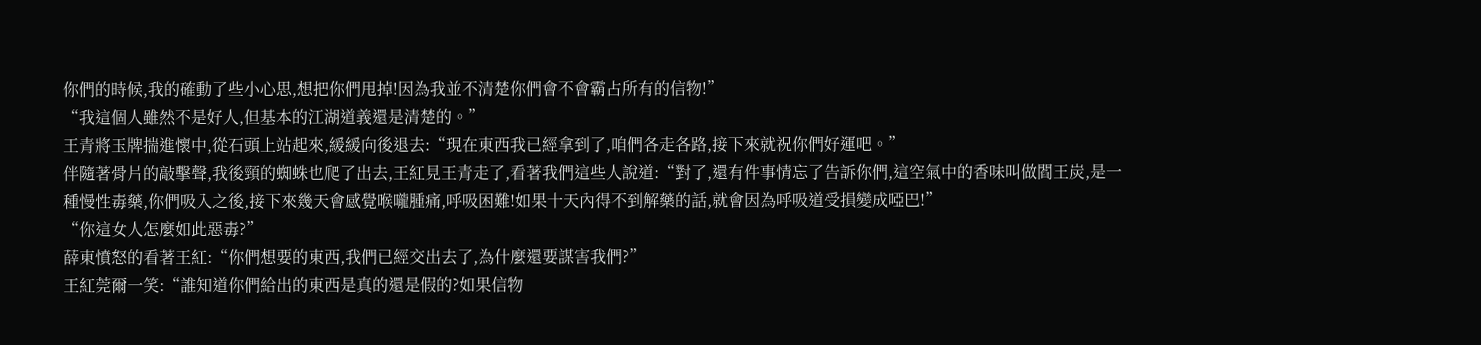你們的時候,我的確動了些小心思,想把你們甩掉!因為我並不清楚你們會不會霸占所有的信物!”
“我這個人雖然不是好人,但基本的江湖道義還是清楚的。”
王青將玉牌揣進懷中,從石頭上站起來,緩緩向後退去:“現在東西我已經拿到了,咱們各走各路,接下來就祝你們好運吧。”
伴隨著骨片的敲擊聲,我後頸的蜘蛛也爬了出去,王紅見王青走了,看著我們這些人說道:“對了,還有件事情忘了告訴你們,這空氣中的香味叫做閻王炭,是一種慢性毒藥,你們吸入之後,接下來幾天會感覺喉嚨腫痛,呼吸困難!如果十天內得不到解藥的話,就會因為呼吸道受損變成啞巴!”
“你這女人怎麼如此惡毒?”
薛東憤怒的看著王紅:“你們想要的東西,我們已經交出去了,為什麼還要謀害我們?”
王紅莞爾一笑:“誰知道你們給出的東西是真的還是假的?如果信物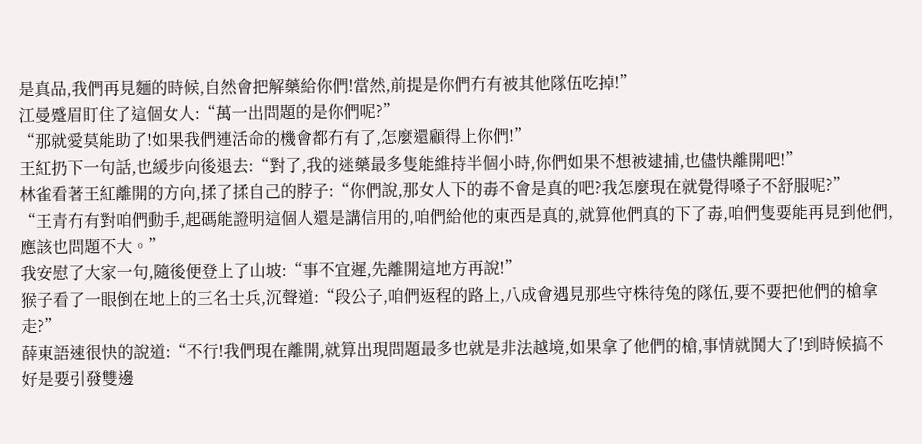是真品,我們再見麵的時候,自然會把解藥給你們!當然,前提是你們冇有被其他隊伍吃掉!”
江曼蹙眉盯住了這個女人:“萬一出問題的是你們呢?”
“那就愛莫能助了!如果我們連活命的機會都冇有了,怎麼還顧得上你們!”
王紅扔下一句話,也緩步向後退去:“對了,我的迷藥最多隻能維持半個小時,你們如果不想被逮捕,也儘快離開吧!”
林雀看著王紅離開的方向,揉了揉自己的脖子:“你們說,那女人下的毒不會是真的吧?我怎麼現在就覺得嗓子不舒服呢?”
“王青冇有對咱們動手,起碼能證明這個人還是講信用的,咱們給他的東西是真的,就算他們真的下了毒,咱們隻要能再見到他們,應該也問題不大。”
我安慰了大家一句,隨後便登上了山坡:“事不宜遲,先離開這地方再說!”
猴子看了一眼倒在地上的三名士兵,沉聲道:“段公子,咱們返程的路上,八成會遇見那些守株待兔的隊伍,要不要把他們的槍拿走?”
薛東語速很快的說道:“不行!我們現在離開,就算出現問題最多也就是非法越境,如果拿了他們的槍,事情就鬨大了!到時候搞不好是要引發雙邊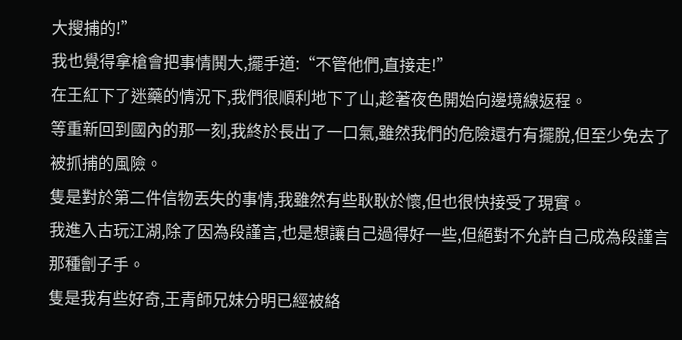大搜捕的!”
我也覺得拿槍會把事情鬨大,擺手道:“不管他們,直接走!”
在王紅下了迷藥的情況下,我們很順利地下了山,趁著夜色開始向邊境線返程。
等重新回到國內的那一刻,我終於長出了一口氣,雖然我們的危險還冇有擺脫,但至少免去了被抓捕的風險。
隻是對於第二件信物丟失的事情,我雖然有些耿耿於懷,但也很快接受了現實。
我進入古玩江湖,除了因為段謹言,也是想讓自己過得好一些,但絕對不允許自己成為段謹言那種劊子手。
隻是我有些好奇,王青師兄妹分明已經被絡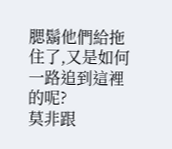腮鬍他們給拖住了,又是如何一路追到這裡的呢?
莫非跟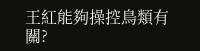王紅能夠操控鳥類有關?